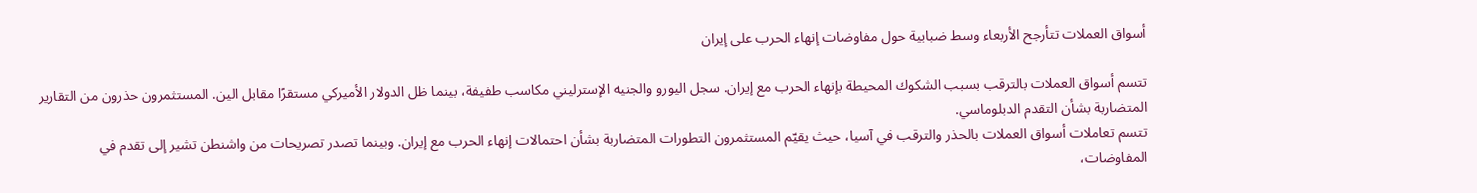أسواق العملات تتأرجح الأربعاء وسط ضبابية حول مفاوضات إنهاء الحرب على إيران

تتسم أسواق العملات بالترقب بسبب الشكوك المحيطة بإنهاء الحرب مع إيران. سجل اليورو والجنيه الإسترليني مكاسب طفيفة، بينما ظل الدولار الأميركي مستقرًا مقابل الين. المستثمرون حذرون من التقارير المتضاربة بشأن التقدم الدبلوماسي.
تتسم تعاملات أسواق العملات بالحذر والترقب في آسيا، حيث يقيّم المستثمرون التطورات المتضاربة بشأن احتمالات إنهاء الحرب مع إيران. وبينما تصدر تصريحات من واشنطن تشير إلى تقدم في المفاوضات،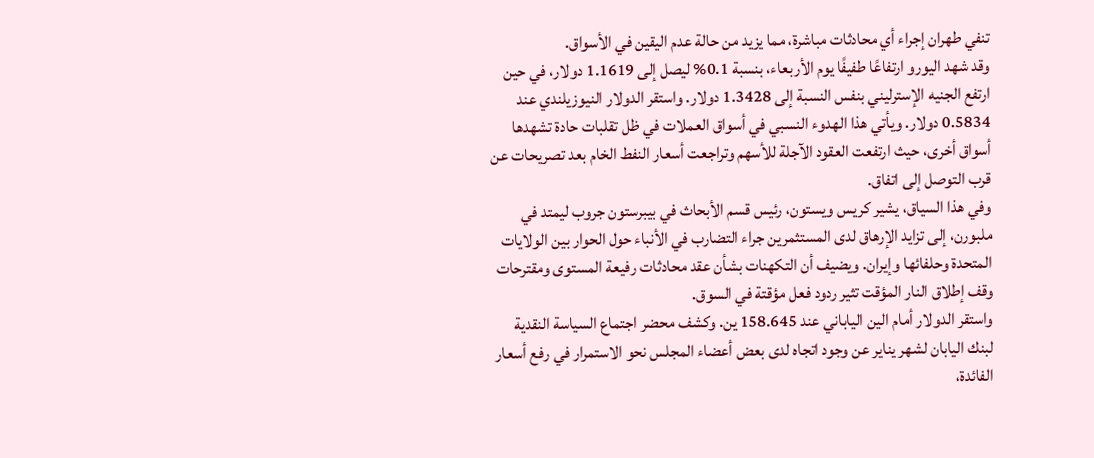تنفي طهران إجراء أي محادثات مباشرة، مما يزيد من حالة عدم اليقين في الأسواق.
وقد شهد اليورو ارتفاعًا طفيفًا يوم الأربعاء، بنسبة 0.1% ليصل إلى 1.1619 دولار، في حين ارتفع الجنيه الإسترليني بنفس النسبة إلى 1.3428 دولار. واستقر الدولار النيوزيلندي عند 0.5834 دولار. ويأتي هذا الهدوء النسبي في أسواق العملات في ظل تقلبات حادة تشهدها أسواق أخرى، حيث ارتفعت العقود الآجلة للأسهم وتراجعت أسعار النفط الخام بعد تصريحات عن قرب التوصل إلى اتفاق.
وفي هذا السياق، يشير كريس ويستون، رئيس قسم الأبحاث في بيبرستون جروب ليمتد في ملبورن، إلى تزايد الإرهاق لدى المستثمرين جراء التضارب في الأنباء حول الحوار بين الولايات المتحدة وحلفائها وإيران. ويضيف أن التكهنات بشأن عقد محادثات رفيعة المستوى ومقترحات وقف إطلاق النار المؤقت تثير ردود فعل مؤقتة في السوق.
واستقر الدولار أمام الين الياباني عند 158.645 ين. وكشف محضر اجتماع السياسة النقدية لبنك اليابان لشهر يناير عن وجود اتجاه لدى بعض أعضاء المجلس نحو الاستمرار في رفع أسعار الفائدة،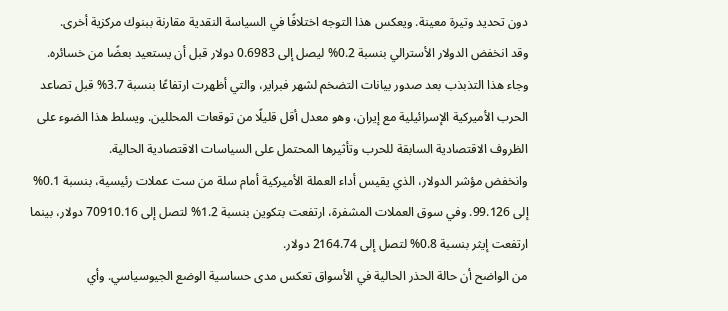دون تحديد وتيرة معينة. ويعكس هذا التوجه اختلافًا في السياسة النقدية مقارنة ببنوك مركزية أخرى.
وقد انخفض الدولار الأسترالي بنسبة 0.2% ليصل إلى 0.6983 دولار قبل أن يستعيد بعضًا من خسائره. وجاء هذا التذبذب بعد صدور بيانات التضخم لشهر فبراير، والتي أظهرت ارتفاعًا بنسبة 3.7% قبل تصاعد الحرب الأميركية الإسرائيلية مع إيران، وهو معدل أقل قليلًا من توقعات المحللين. ويسلط هذا الضوء على الظروف الاقتصادية السابقة للحرب وتأثيرها المحتمل على السياسات الاقتصادية الحالية.
وانخفض مؤشر الدولار، الذي يقيس أداء العملة الأميركية أمام سلة من ست عملات رئيسية، بنسبة 0.1% إلى 99.126. وفي سوق العملات المشفرة، ارتفعت بتكوين بنسبة 1.2% لتصل إلى 70910.16 دولار، بينما ارتفعت إيثر بنسبة 0.8% لتصل إلى 2164.74 دولار.
من الواضح أن حالة الحذر الحالية في الأسواق تعكس مدى حساسية الوضع الجيوسياسي. وأي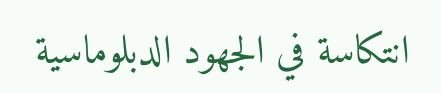انتكاسة في الجهود الدبلوماسية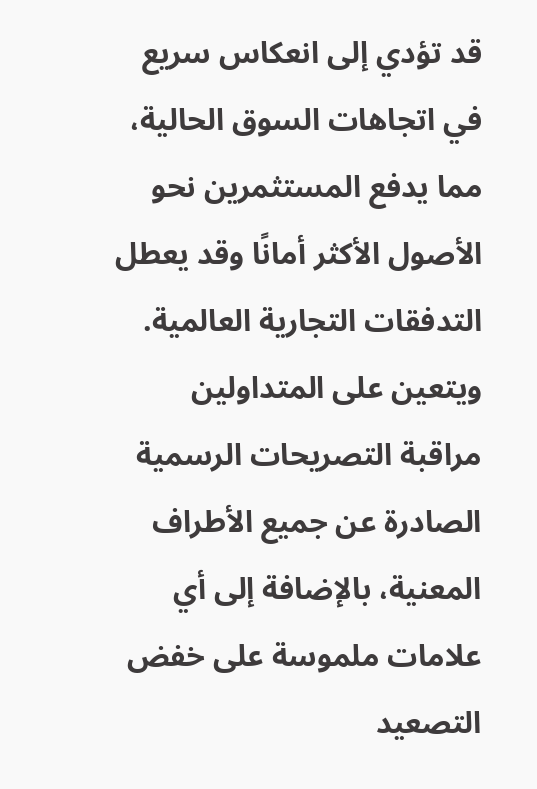قد تؤدي إلى انعكاس سريع في اتجاهات السوق الحالية، مما يدفع المستثمرين نحو الأصول الأكثر أمانًا وقد يعطل التدفقات التجارية العالمية. ويتعين على المتداولين مراقبة التصريحات الرسمية الصادرة عن جميع الأطراف المعنية، بالإضافة إلى أي علامات ملموسة على خفض التصعيد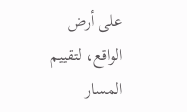على أرض الواقع، لتقييم المسار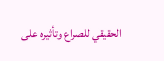الحقيقي للصراع وتأثيره على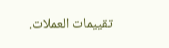تقييمات العملات.